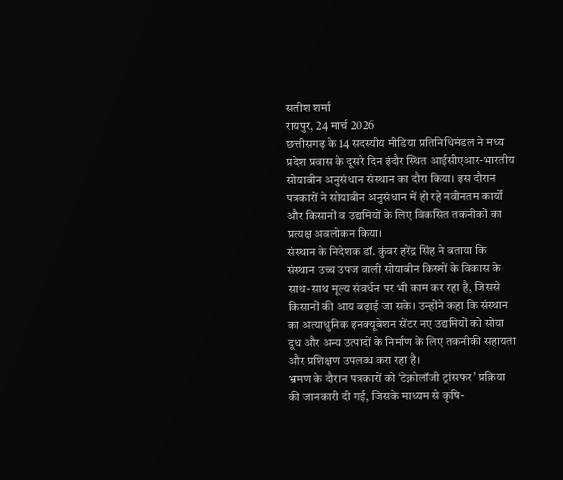सतीश शर्मा
रायपुर, 24 मार्च 2026
छत्तीसगढ़ के 14 सदस्यीय मीडिया प्रतिनिधिमंडल ने मध्य प्रदेश प्रवास के दूसरे दिन इंदौर स्थित आईसीएआर-भारतीय सोयाबीन अनुसंधान संस्थान का दौरा किया। इस दौरान पत्रकारों ने सोयाबीन अनुसंधान में हो रहे नवीनतम कार्यों और किसानों व उद्यमियों के लिए विकसित तकनीकों का प्रत्यक्ष अवलोकन किया।
संस्थान के निदेशक डॉ. कुंवर हरेंद्र सिंह ने बताया कि संस्थान उच्च उपज वाली सोयाबीन किस्मों के विकास के साथ-साथ मूल्य संवर्धन पर भी काम कर रहा है, जिससे किसानों की आय बढ़ाई जा सके। उन्होंने कहा कि संस्थान का अत्याधुनिक इनक्यूबेशन सेंटर नए उद्यमियों को सोया दूध और अन्य उत्पादों के निर्माण के लिए तकनीकी सहायता और प्रशिक्षण उपलब्ध करा रहा है।
भ्रमण के दौरान पत्रकारों को ‘टेक्नोलॉजी ट्रांसफर’ प्रक्रिया की जानकारी दी गई, जिसके माध्यम से कृषि-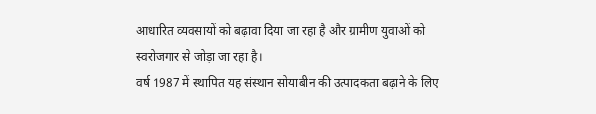आधारित व्यवसायों को बढ़ावा दिया जा रहा है और ग्रामीण युवाओं को स्वरोजगार से जोड़ा जा रहा है।
वर्ष 1987 में स्थापित यह संस्थान सोयाबीन की उत्पादकता बढ़ाने के लिए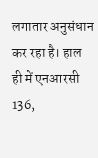लगातार अनुसंधान कर रहा है। हाल ही में एनआरसी 136,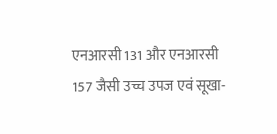एनआरसी 131 और एनआरसी 157 जैसी उच्च उपज एवं सूखा-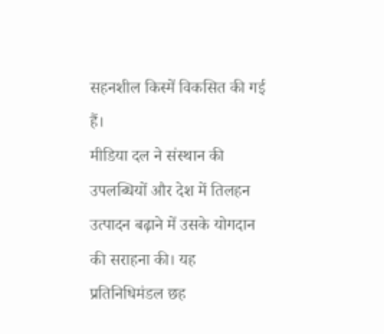सहनशील किस्में विकसित की गई हैं।
मीडिया दल ने संस्थान की उपलब्धियों और देश में तिलहन उत्पादन बढ़ाने में उसके योगदान की सराहना की। यह प्रतिनिधिमंडल छह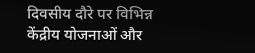दिवसीय दौरे पर विभिन्न केंद्रीय योजनाओं और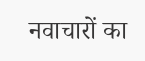नवाचारों का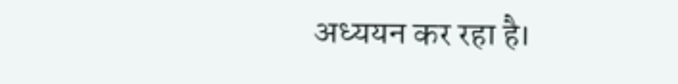अध्ययन कर रहा है।